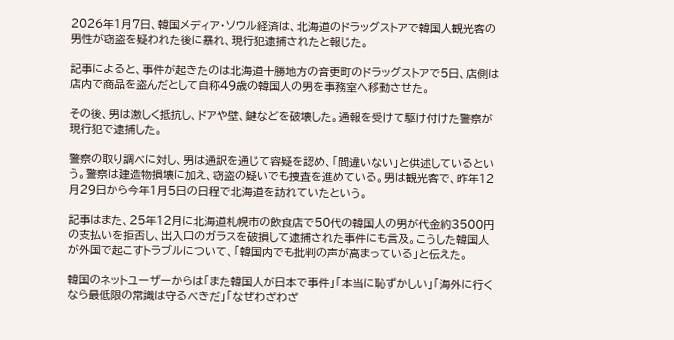2026年1月7日、韓国メディア・ソウル経済は、北海道のドラッグストアで韓国人観光客の男性が窃盗を疑われた後に暴れ、現行犯逮捕されたと報じた。

記事によると、事件が起きたのは北海道十勝地方の音更町のドラッグストアで5日、店側は店内で商品を盗んだとして自称49歳の韓国人の男を事務室へ移動させた。

その後、男は激しく抵抗し、ドアや壁、鍵などを破壊した。通報を受けて駆け付けた警察が現行犯で逮捕した。

警察の取り調べに対し、男は通訳を通じて容疑を認め、「間違いない」と供述しているという。警察は建造物損壊に加え、窃盗の疑いでも捜査を進めている。男は観光客で、昨年12月29日から今年1月5日の日程で北海道を訪れていたという。

記事はまた、25年12月に北海道札幌市の飲食店で50代の韓国人の男が代金約3500円の支払いを拒否し、出入口のガラスを破損して逮捕された事件にも言及。こうした韓国人が外国で起こすトラブルについて、「韓国内でも批判の声が高まっている」と伝えた。

韓国のネットユーザーからは「また韓国人が日本で事件」「本当に恥ずかしい」「海外に行くなら最低限の常識は守るべきだ」「なぜわざわざ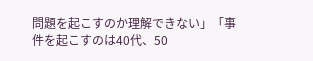問題を起こすのか理解できない」「事件を起こすのは40代、50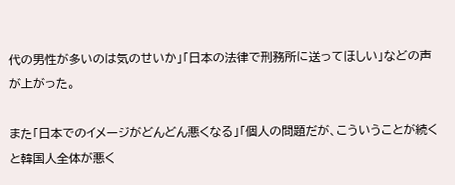代の男性が多いのは気のせいか」「日本の法律で刑務所に送ってほしい」などの声が上がった。

また「日本でのイメージがどんどん悪くなる」「個人の問題だが、こういうことが続くと韓国人全体が悪く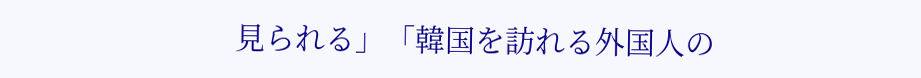見られる」「韓国を訪れる外国人の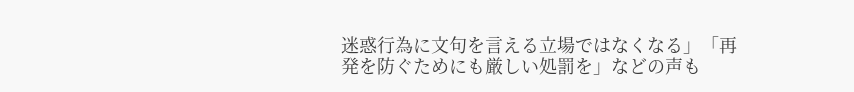迷惑行為に文句を言える立場ではなくなる」「再発を防ぐためにも厳しい処罰を」などの声も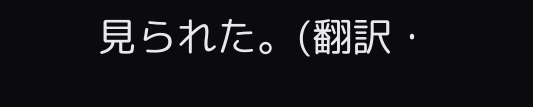見られた。(翻訳・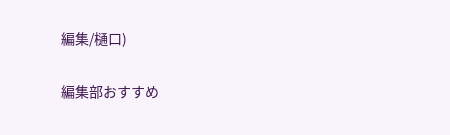編集/樋口)

編集部おすすめ